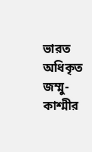ভারত অধিকৃত জম্মু-কাশ্মীর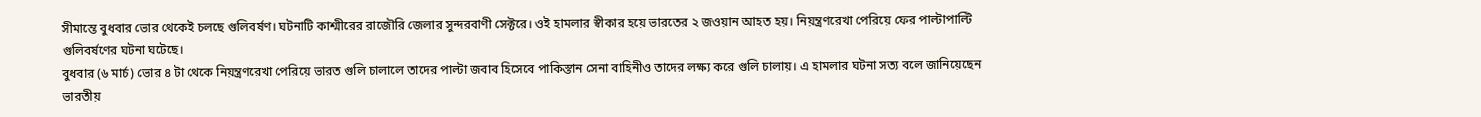সীমান্তে বুধবার ভোর থেকেই চলছে গুলিবর্ষণ। ঘটনাটি কাশ্মীরের রাজৌরি জেলার সুন্দরবাণী সেক্টরে। ওই হামলার স্বীকার হয়ে ভারতের ২ জওয়ান আহত হয়। নিয়ন্ত্রণরেখা পেরিয়ে ফের পাল্টাপাল্টি গুলিবর্ষণের ঘটনা ঘটেছে।
বুধবার (৬ মার্চ) ভোর ৪ টা থেকে নিয়ন্ত্রণরেখা পেরিয়ে ভারত গুলি চালালে তাদের পাল্টা জবাব হিসেবে পাকিস্তান সেনা বাহিনীও তাদের লক্ষ্য করে গুলি চালায়। এ হামলার ঘটনা সত্য বলে জানিয়েছেন ভারতীয়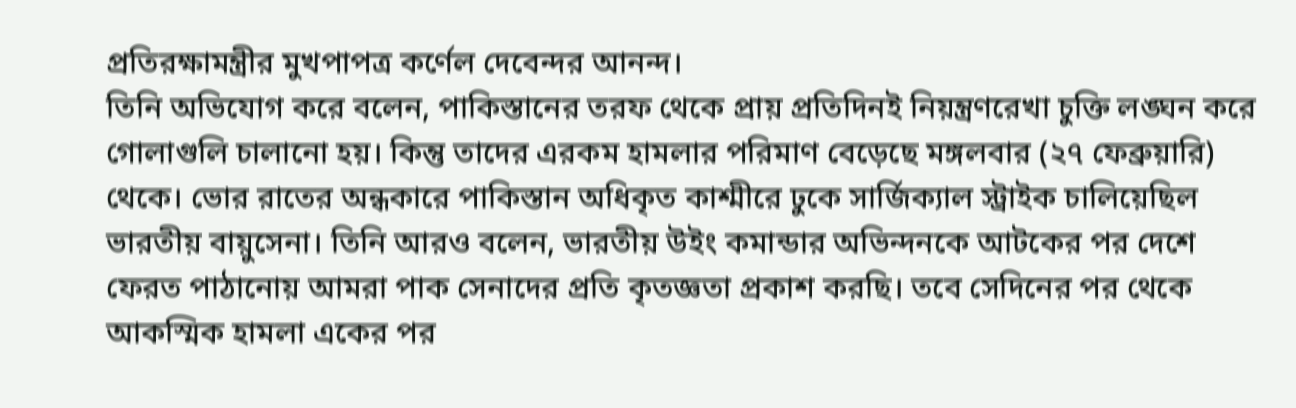প্রতিরক্ষামন্ত্রীর মুখপাপত্র কর্ণেল দেবেন্দর আনন্দ।
তিনি অভিযোগ করে বলেন, পাকিস্তানের তরফ থেকে প্রায় প্রতিদিনই নিয়ন্ত্রণরেখা চুক্তি লঙ্ঘন করে গোলাগুলি চালানো হয়। কিন্তু তাদের এরকম হামলার পরিমাণ বেড়েছে মঙ্গলবার (২৭ ফেব্রুয়ারি) থেকে। ভোর রাতের অন্ধকারে পাকিস্তান অধিকৃত কাশ্মীরে ঢুকে সার্জিক্যাল স্ট্রাইক চালিয়েছিল ভারতীয় বায়ুসেনা। তিনি আরও বলেন, ভারতীয় উইং কমান্ডার অভিন্দনকে আটকের পর দেশে ফেরত পাঠানোয় আমরা পাক সেনাদের প্রতি কৃতজ্ঞতা প্রকাশ করছি। তবে সেদিনের পর থেকে আকস্মিক হামলা একের পর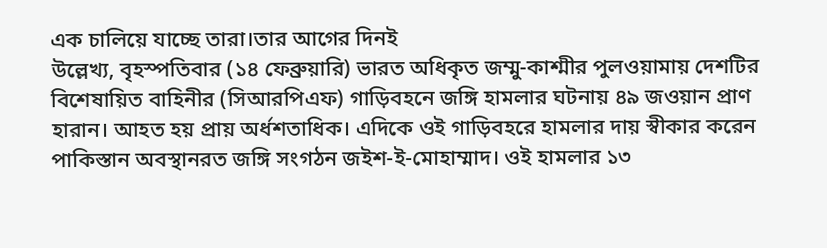এক চালিয়ে যাচ্ছে তারা।তার আগের দিনই
উল্লেখ্য, বৃহস্পতিবার (১৪ ফেব্রুয়ারি) ভারত অধিকৃত জম্মু-কাশ্মীর পুলওয়ামায় দেশটির বিশেষায়িত বাহিনীর (সিআরপিএফ) গাড়িবহনে জঙ্গি হামলার ঘটনায় ৪৯ জওয়ান প্রাণ হারান। আহত হয় প্রায় অর্ধশতাধিক। এদিকে ওই গাড়িবহরে হামলার দায় স্বীকার করেন পাকিস্তান অবস্থানরত জঙ্গি সংগঠন জইশ-ই-মোহাম্মাদ। ওই হামলার ১৩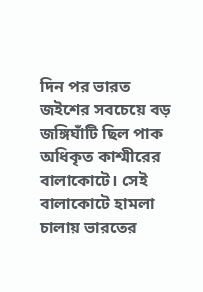দিন পর ভারত জইশের সবচেয়ে বড় জঙ্গিঘাঁটি ছিল পাক অধিকৃত কাশ্মীরের বালাকোটে। সেই বালাকোটে হামলা চালায় ভারতের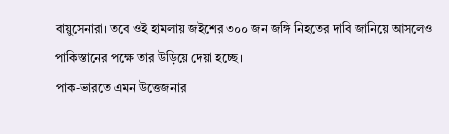বায়ুসেনারা। তবে ওই হামলায় জইশের ৩০০ জন জঙ্গি নিহতের দাবি জানিয়ে আসলেও পাকিস্তানের পক্ষে তার উড়িয়ে দেয়া হচ্ছে।
পাক-ভারতে এমন উত্তেজনার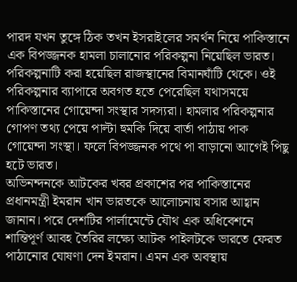পারদ যখন তুঙ্গে ঠিক তখন ইসরাইলের সমর্থন নিয়ে পাকিস্তানে এক বিপজ্জনক হামলা চালানোর পরিকল্পনা নিয়েছিল ভারত। পরিকল্পনাটি করা হয়েছিল রাজস্থানের বিমানঘাঁটি থেকে। ওই পরিকল্পনার ব্যাপারে অবগত হতে পেরেছিল যথাসময়ে পাকিস্তানের গোয়েন্দা সংস্থার সদস্যরা। হামলার পরিকল্পনার গোপণ তথ্য পেয়ে পাল্টা হুমকি দিয়ে বার্তা পাঠায় পাক গোয়েন্দা সংস্থা। ফলে বিপজ্জনক পথে পা বাড়ানো আগেই পিছু হটে ভারত।
অভিনন্দনকে আটকের খবর প্রকাশের পর পাকিস্তানের প্রধানমন্ত্রী ইমরান খান ভারতকে আলোচনায় বসার আহ্বান জানান। পরে দেশটির পার্লামেন্টে যৌথ এক অধিবেশনে শান্তিপূর্ণ আবহ তৈরির লক্ষ্যে আটক পাইলটকে ভারতে ফেরত পাঠানোর ঘোষণা দেন ইমরান। এমন এক অবস্থায়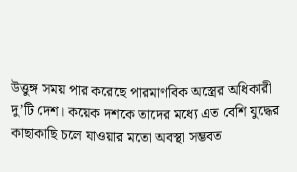উত্তুঙ্গ সময় পার করেছে পারমাণবিক অস্ত্রের অধিকারী দু’টি দেশ। কয়েক দশকে তাদের মধ্যে এত বেশি যুদ্ধের কাছাকাছি চলে যাওয়ার মতো অবস্থা সম্ভবত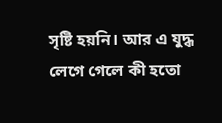সৃষ্টি হয়নি। আর এ যুদ্ধ লেগে গেলে কী হতো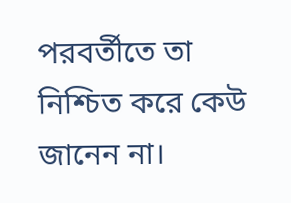পরবর্তীতে তা নিশ্চিত করে কেউ জানেন না।